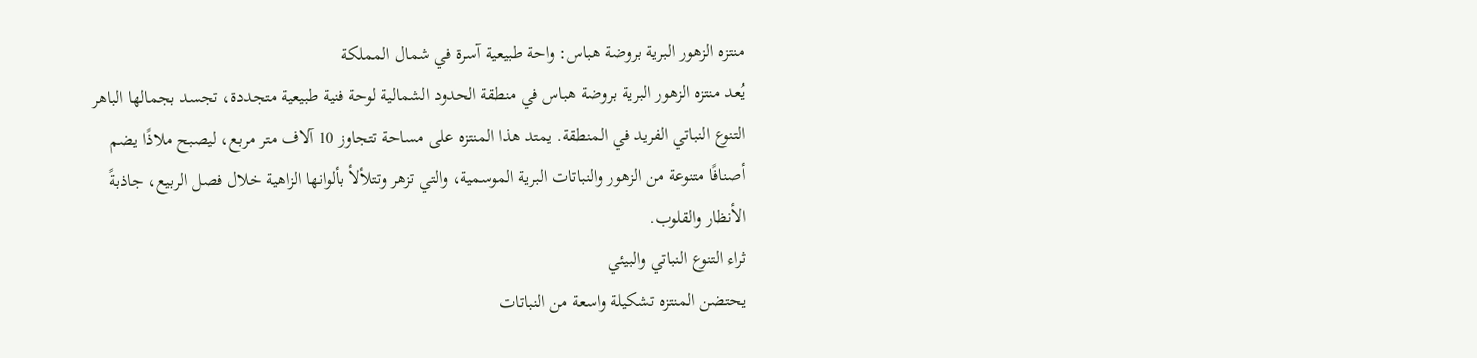منتزه الزهور البرية بروضة هباس: واحة طبيعية آسرة في شمال المملكة
يُعد منتزه الزهور البرية بروضة هباس في منطقة الحدود الشمالية لوحة فنية طبيعية متجددة، تجسد بجمالها الباهر التنوع النباتي الفريد في المنطقة. يمتد هذا المنتزه على مساحة تتجاوز 10 آلاف متر مربع، ليصبح ملاذًا يضم أصنافًا متنوعة من الزهور والنباتات البرية الموسمية، والتي تزهر وتتلألأ بألوانها الزاهية خلال فصل الربيع، جاذبةً الأنظار والقلوب.
ثراء التنوع النباتي والبيئي
يحتضن المنتزه تشكيلة واسعة من النباتات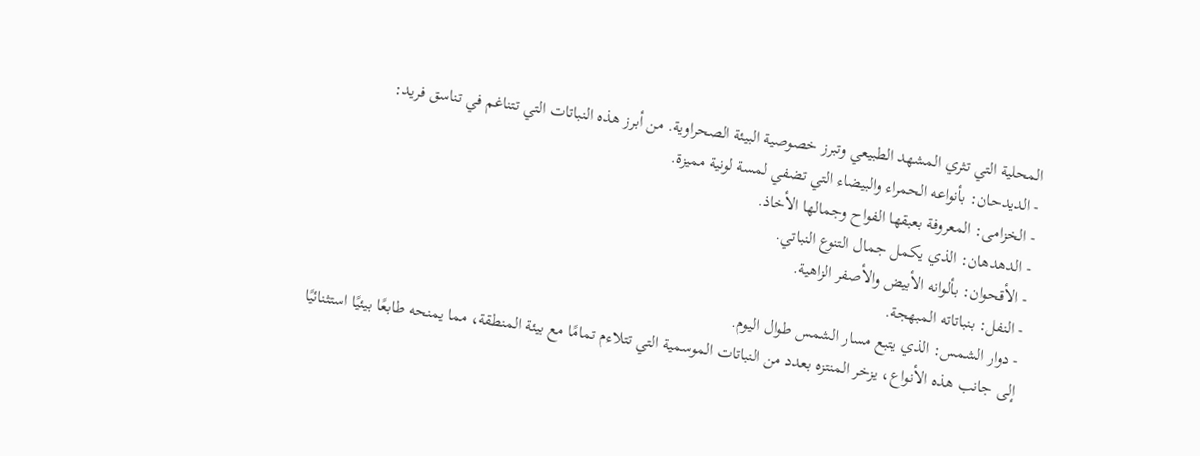المحلية التي تثري المشهد الطبيعي وتبرز خصوصية البيئة الصحراوية. من أبرز هذه النباتات التي تتناغم في تناسق فريد:
- الديدحان: بأنواعه الحمراء والبيضاء التي تضفي لمسة لونية مميزة.
- الخزامى: المعروفة بعبقها الفواح وجمالها الأخاذ.
- الدهدهان: الذي يكمل جمال التنوع النباتي.
- الأقحوان: بألوانه الأبيض والأصفر الزاهية.
- النفل: بنباتاته المبهجة.
- دوار الشمس: الذي يتبع مسار الشمس طوال اليوم.
إلى جانب هذه الأنواع، يزخر المنتزه بعدد من النباتات الموسمية التي تتلاءم تمامًا مع بيئة المنطقة، مما يمنحه طابعًا بيئيًا استثنائيًا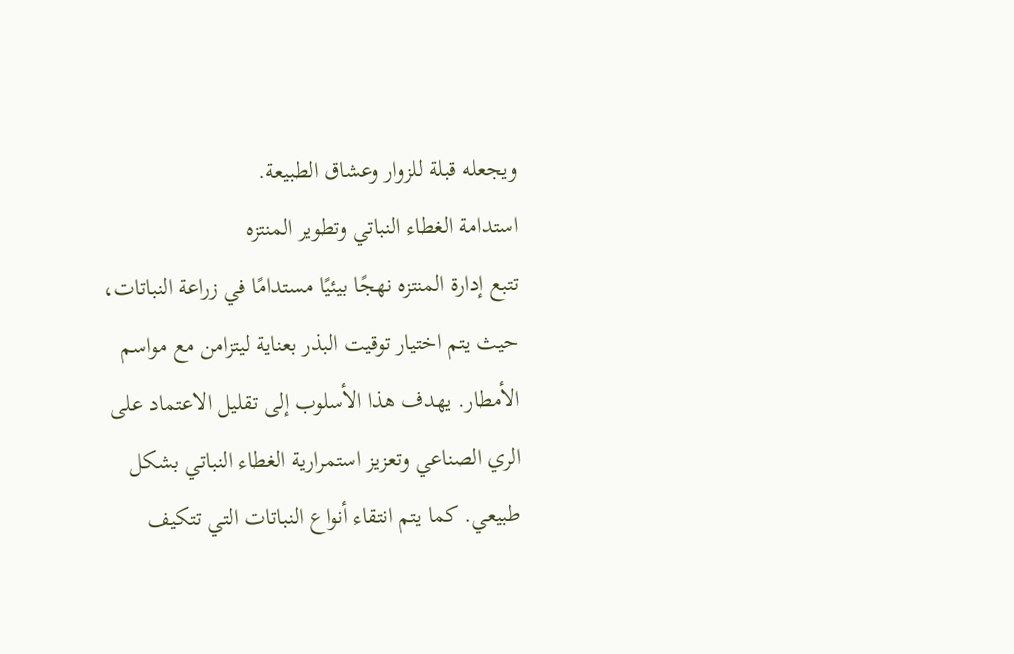ويجعله قبلة للزوار وعشاق الطبيعة.
استدامة الغطاء النباتي وتطوير المنتزه
تتبع إدارة المنتزه نهجًا بيئيًا مستدامًا في زراعة النباتات، حيث يتم اختيار توقيت البذر بعناية ليتزامن مع مواسم الأمطار. يهدف هذا الأسلوب إلى تقليل الاعتماد على الري الصناعي وتعزيز استمرارية الغطاء النباتي بشكل طبيعي. كما يتم انتقاء أنواع النباتات التي تتكيف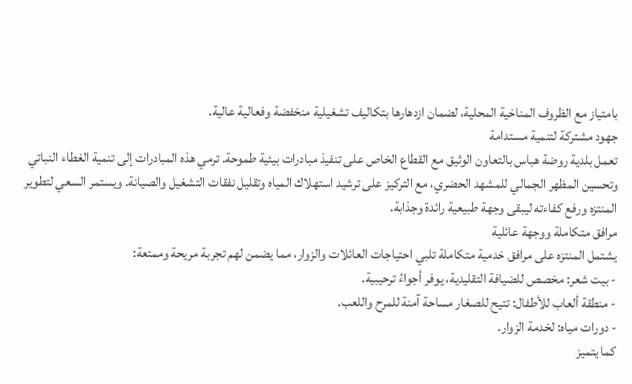بامتياز مع الظروف المناخية المحلية، لضمان ازدهارها بتكاليف تشغيلية منخفضة وفعالية عالية.
جهود مشتركة لتنمية مستدامة
تعمل بلدية روضة هباس بالتعاون الوثيق مع القطاع الخاص على تنفيذ مبادرات بيئية طموحة. ترمي هذه المبادرات إلى تنمية الغطاء النباتي وتحسين المظهر الجمالي للمشهد الحضري، مع التركيز على ترشيد استهلاك المياه وتقليل نفقات التشغيل والصيانة. ويستمر السعي لتطوير المنتزه ورفع كفاءته ليبقى وجهة طبيعية رائدة وجذابة.
مرافق متكاملة ووجهة عائلية
يشتمل المنتزه على مرافق خدمية متكاملة تلبي احتياجات العائلات والزوار، مما يضمن لهم تجربة مريحة وممتعة:
- بيت شعر: مخصص للضيافة التقليدية، يوفر أجواءً ترحيبية.
- منطقة ألعاب للأطفال: تتيح للصغار مساحة آمنة للمرح واللعب.
- دورات مياه: لخدمة الزوار.
كما يتميز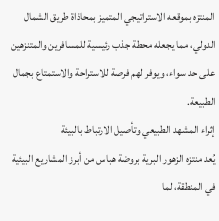المنتزه بموقعه الاستراتيجي المتميز بمحاذاة طريق الشمال الدولي، مما يجعله محطة جذب رئيسية للمسافرين والمتنزهين على حد سواء، ويوفر لهم فرصة للاستراحة والاستمتاع بجمال الطبيعة.
إثراء المشهد الطبيعي وتأصيل الارتباط بالبيئة
يُعد منتزه الزهور البرية بروضة هباس من أبرز المشاريع البيئية في المنطقة، لما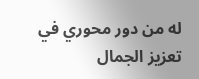له من دور محوري في تعزيز الجمال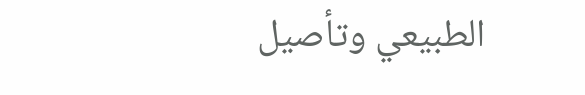الطبيعي وتأصيل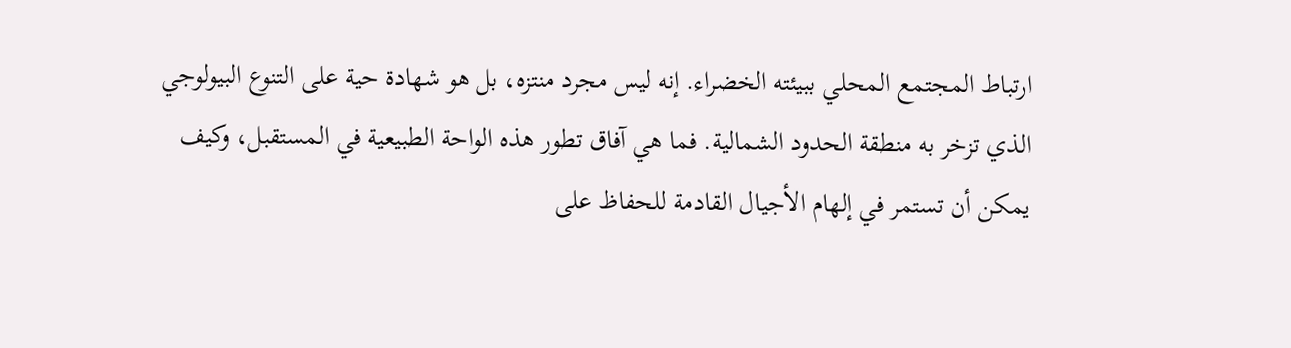ارتباط المجتمع المحلي ببيئته الخضراء. إنه ليس مجرد منتزه، بل هو شهادة حية على التنوع البيولوجي الذي تزخر به منطقة الحدود الشمالية. فما هي آفاق تطور هذه الواحة الطبيعية في المستقبل، وكيف يمكن أن تستمر في إلهام الأجيال القادمة للحفاظ على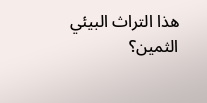هذا التراث البيئي الثمين؟